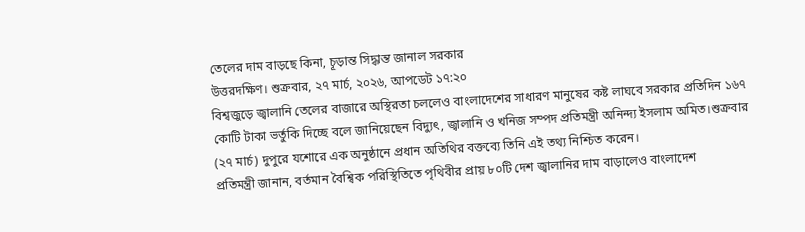তেলের দাম বাড়ছে কিনা, চূড়ান্ত সিদ্ধান্ত জানাল সরকার
উত্তরদক্ষিণ। শুক্রবার, ২৭ মার্চ, ২০২৬, আপডেট ১৭:২০
বিশ্বজুড়ে জ্বালানি তেলের বাজারে অস্থিরতা চললেও বাংলাদেশের সাধারণ মানুষের কষ্ট লাঘবে সরকার প্রতিদিন ১৬৭ কোটি টাকা ভর্তুকি দিচ্ছে বলে জানিয়েছেন বিদ্যুৎ, জ্বালানি ও খনিজ সম্পদ প্রতিমন্ত্রী অনিন্দ্য ইসলাম অমিত।শুক্রবার (২৭ মার্চ) দুপুরে যশোরে এক অনুষ্ঠানে প্রধান অতিথির বক্তব্যে তিনি এই তথ্য নিশ্চিত করেন।
প্রতিমন্ত্রী জানান, বর্তমান বৈশ্বিক পরিস্থিতিতে পৃথিবীর প্রায় ৮০টি দেশ জ্বালানির দাম বাড়ালেও বাংলাদেশ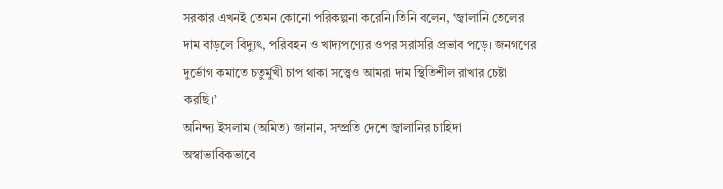সরকার এখনই তেমন কোনো পরিকল্পনা করেনি।তিনি বলেন, ‘জ্বালানি তেলের দাম বাড়লে বিদ্যুৎ, পরিবহন ও খাদ্যপণ্যের ওপর সরাসরি প্রভাব পড়ে। জনগণের দুর্ভোগ কমাতে চতুর্মুখী চাপ থাকা সত্ত্বেও আমরা দাম স্থিতিশীল রাখার চেষ্টা করছি।’
অনিন্দ্য ইসলাম (অমিত) জানান, সম্প্রতি দেশে জ্বালানির চাহিদা অস্বাভাবিকভাবে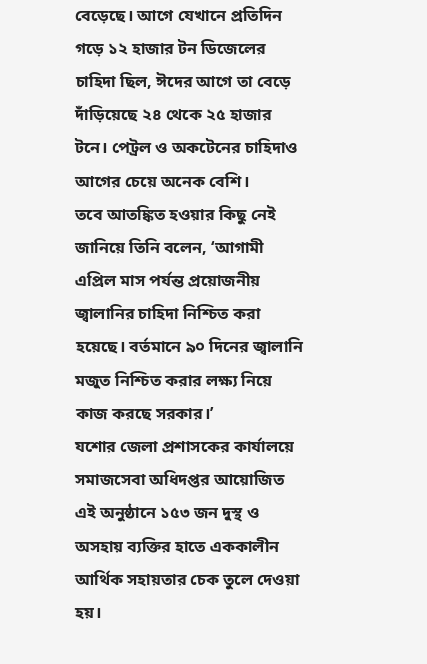বেড়েছে। আগে যেখানে প্রতিদিন গড়ে ১২ হাজার টন ডিজেলের চাহিদা ছিল, ঈদের আগে তা বেড়ে দাঁড়িয়েছে ২৪ থেকে ২৫ হাজার টনে। পেট্রল ও অকটেনের চাহিদাও আগের চেয়ে অনেক বেশি।
তবে আতঙ্কিত হওয়ার কিছু নেই জানিয়ে তিনি বলেন, ‘আগামী এপ্রিল মাস পর্যন্ত প্রয়োজনীয় জ্বালানির চাহিদা নিশ্চিত করা হয়েছে। বর্তমানে ৯০ দিনের জ্বালানি মজুত নিশ্চিত করার লক্ষ্য নিয়ে কাজ করছে সরকার।’
যশোর জেলা প্রশাসকের কার্যালয়ে সমাজসেবা অধিদপ্তর আয়োজিত এই অনুষ্ঠানে ১৫৩ জন দুস্থ ও অসহায় ব্যক্তির হাতে এককালীন আর্থিক সহায়তার চেক তুলে দেওয়া হয়।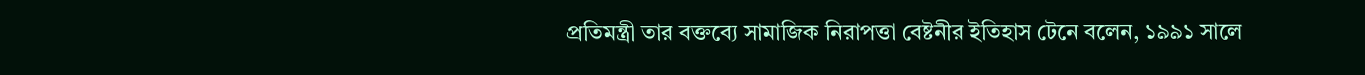প্রতিমন্ত্রী তার বক্তব্যে সামাজিক নিরাপত্তা বেষ্টনীর ইতিহাস টেনে বলেন, ১৯৯১ সালে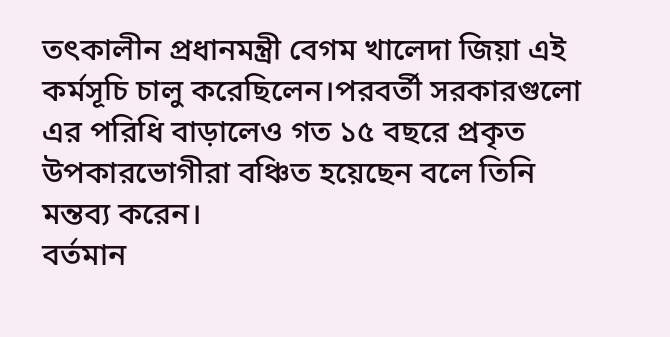তৎকালীন প্রধানমন্ত্রী বেগম খালেদা জিয়া এই কর্মসূচি চালু করেছিলেন।পরবর্তী সরকারগুলো এর পরিধি বাড়ালেও গত ১৫ বছরে প্রকৃত উপকারভোগীরা বঞ্চিত হয়েছেন বলে তিনি মন্তব্য করেন।
বর্তমান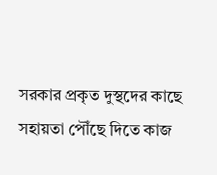সরকার প্রকৃত দুস্থদের কাছে সহায়তা পৌঁছে দিতে কাজ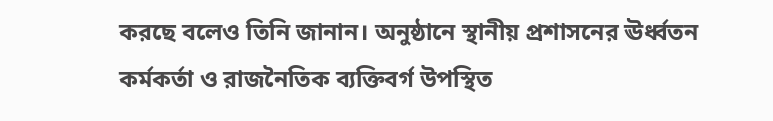করছে বলেও তিনি জানান। অনুষ্ঠানে স্থানীয় প্রশাসনের ঊর্ধ্বতন কর্মকর্তা ও রাজনৈতিক ব্যক্তিবর্গ উপস্থিত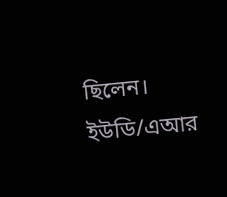ছিলেন।
ইউডি/এআর